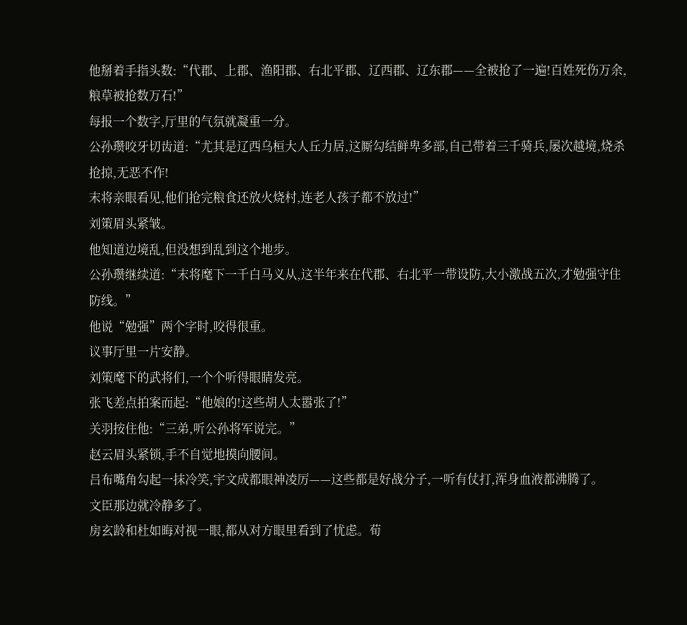他掰着手指头数:“代郡、上郡、渔阳郡、右北平郡、辽西郡、辽东郡——全被抢了一遍!百姓死伤万余,粮草被抢数万石!”
每报一个数字,厅里的气氛就凝重一分。
公孙瓒咬牙切齿道:“尤其是辽西乌桓大人丘力居,这厮勾结鲜卑多部,自己带着三千骑兵,屡次越境,烧杀抢掠,无恶不作!
末将亲眼看见,他们抢完粮食还放火烧村,连老人孩子都不放过!”
刘策眉头紧皱。
他知道边境乱,但没想到乱到这个地步。
公孙瓒继续道:“末将麾下一千白马义从,这半年来在代郡、右北平一带设防,大小激战五次,才勉强守住防线。”
他说“勉强”两个字时,咬得很重。
议事厅里一片安静。
刘策麾下的武将们,一个个听得眼睛发亮。
张飞差点拍案而起:“他娘的!这些胡人太嚣张了!”
关羽按住他:“三弟,听公孙将军说完。”
赵云眉头紧锁,手不自觉地摸向腰间。
吕布嘴角勾起一抹冷笑,宇文成都眼神凌厉——这些都是好战分子,一听有仗打,浑身血液都沸腾了。
文臣那边就冷静多了。
房玄龄和杜如晦对视一眼,都从对方眼里看到了忧虑。荀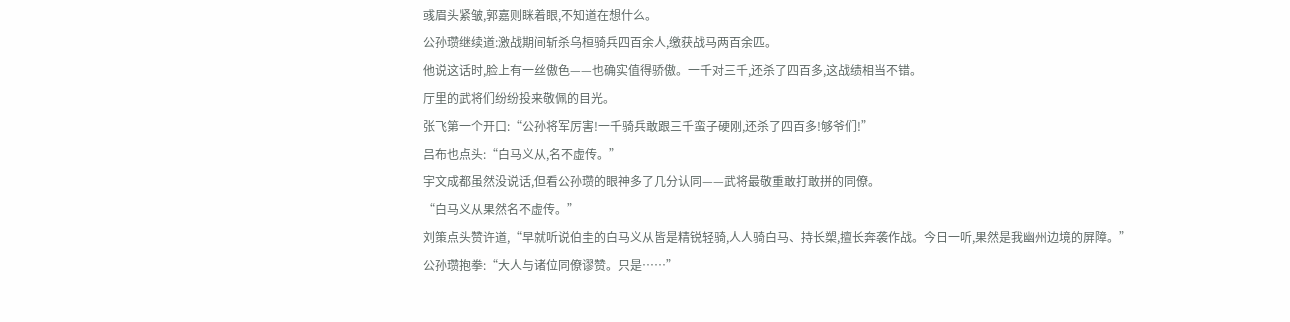彧眉头紧皱,郭嘉则眯着眼,不知道在想什么。
公孙瓒继续道:激战期间斩杀乌桓骑兵四百余人,缴获战马两百余匹。
他说这话时,脸上有一丝傲色——也确实值得骄傲。一千对三千,还杀了四百多,这战绩相当不错。
厅里的武将们纷纷投来敬佩的目光。
张飞第一个开口:“公孙将军厉害!一千骑兵敢跟三千蛮子硬刚,还杀了四百多!够爷们!”
吕布也点头:“白马义从,名不虚传。”
宇文成都虽然没说话,但看公孙瓒的眼神多了几分认同——武将最敬重敢打敢拼的同僚。
“白马义从果然名不虚传。”
刘策点头赞许道,“早就听说伯圭的白马义从皆是精锐轻骑,人人骑白马、持长槊,擅长奔袭作战。今日一听,果然是我幽州边境的屏障。”
公孙瓒抱拳:“大人与诸位同僚谬赞。只是……”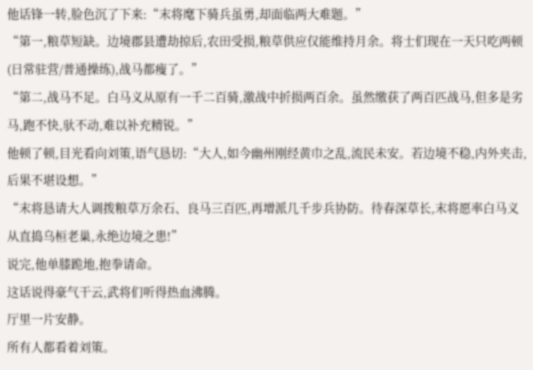他话锋一转,脸色沉了下来:“末将麾下骑兵虽勇,却面临两大难题。”
“第一,粮草短缺。边境郡县遭劫掠后,农田受损,粮草供应仅能维持月余。将士们现在一天只吃两顿(日常驻营/普通操练),战马都瘦了。”
“第二,战马不足。白马义从原有一千二百骑,激战中折损两百余。虽然缴获了两百匹战马,但多是劣马,跑不快,驮不动,难以补充精锐。”
他顿了顿,目光看向刘策,语气恳切:“大人,如今幽州刚经黄巾之乱,流民未安。若边境不稳,内外夹击,后果不堪设想。”
“末将恳请大人调拨粮草万余石、良马三百匹,再增派几千步兵协防。待春深草长,末将愿率白马义从直捣乌桓老巢,永绝边境之患!”
说完,他单膝跪地,抱拳请命。
这话说得豪气干云,武将们听得热血沸腾。
厅里一片安静。
所有人都看着刘策。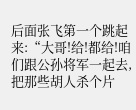后面张飞第一个跳起来:“大哥!给!都给!咱们跟公孙将军一起去,把那些胡人杀个片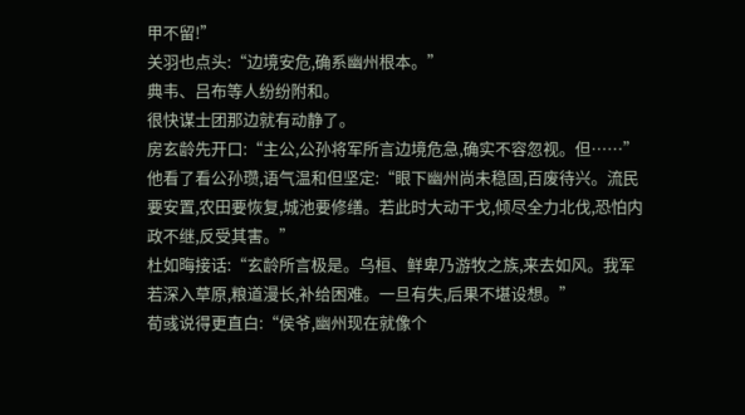甲不留!”
关羽也点头:“边境安危,确系幽州根本。”
典韦、吕布等人纷纷附和。
很快谋士团那边就有动静了。
房玄龄先开口:“主公,公孙将军所言边境危急,确实不容忽视。但……”
他看了看公孙瓒,语气温和但坚定:“眼下幽州尚未稳固,百废待兴。流民要安置,农田要恢复,城池要修缮。若此时大动干戈,倾尽全力北伐,恐怕内政不继,反受其害。”
杜如晦接话:“玄龄所言极是。乌桓、鲜卑乃游牧之族,来去如风。我军若深入草原,粮道漫长,补给困难。一旦有失,后果不堪设想。”
荀彧说得更直白:“侯爷,幽州现在就像个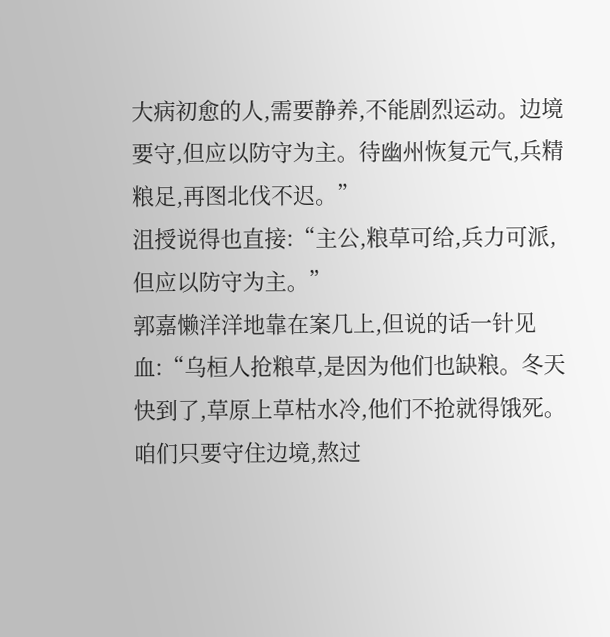大病初愈的人,需要静养,不能剧烈运动。边境要守,但应以防守为主。待幽州恢复元气,兵精粮足,再图北伐不迟。”
沮授说得也直接:“主公,粮草可给,兵力可派,但应以防守为主。”
郭嘉懒洋洋地靠在案几上,但说的话一针见血:“乌桓人抢粮草,是因为他们也缺粮。冬天快到了,草原上草枯水冷,他们不抢就得饿死。咱们只要守住边境,熬过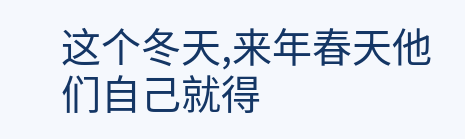这个冬天,来年春天他们自己就得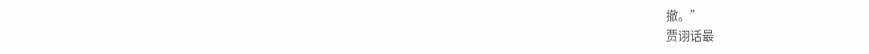撤。”
贾诩话最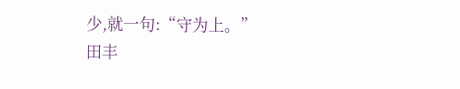少,就一句:“守为上。”
田丰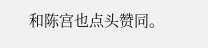和陈宫也点头赞同。